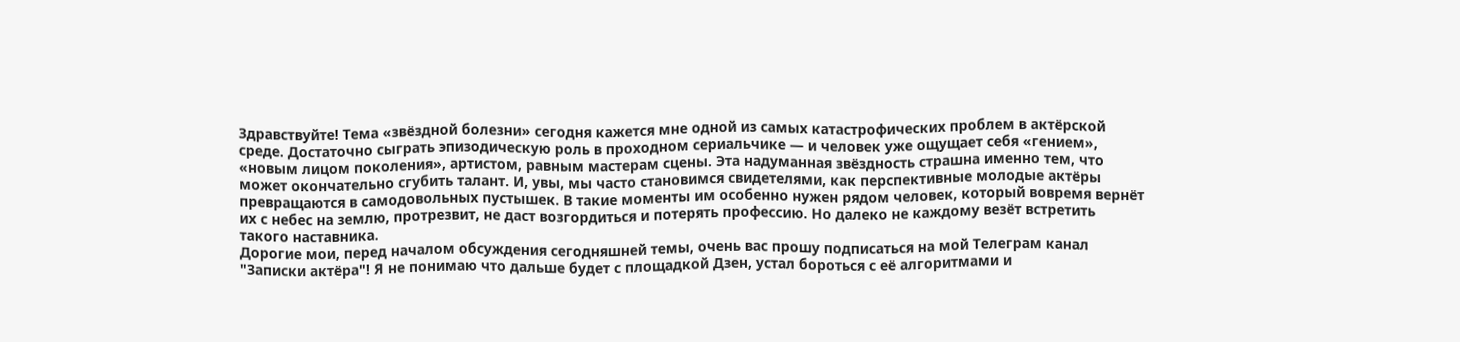Здравствуйте! Тема «звёздной болезни» сегодня кажется мне одной из самых катастрофических проблем в актёрской среде. Достаточно сыграть эпизодическую роль в проходном сериальчике — и человек уже ощущает себя «гением», «новым лицом поколения», артистом, равным мастерам сцены. Эта надуманная звёздность страшна именно тем, что может окончательно сгубить талант. И, увы, мы часто становимся свидетелями, как перспективные молодые актёры превращаются в самодовольных пустышек. В такие моменты им особенно нужен рядом человек, который вовремя вернёт их с небес на землю, протрезвит, не даст возгордиться и потерять профессию. Но далеко не каждому везёт встретить такого наставника.
Дорогие мои, перед началом обсуждения сегодняшней темы, очень вас прошу подписаться на мой Телеграм канал "Записки актёра"! Я не понимаю что дальше будет с площадкой Дзен, устал бороться с её алгоритмами и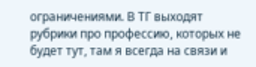ограничениями. В ТГ выходят рубрики про профессию, которых не будет тут, там я всегда на связи и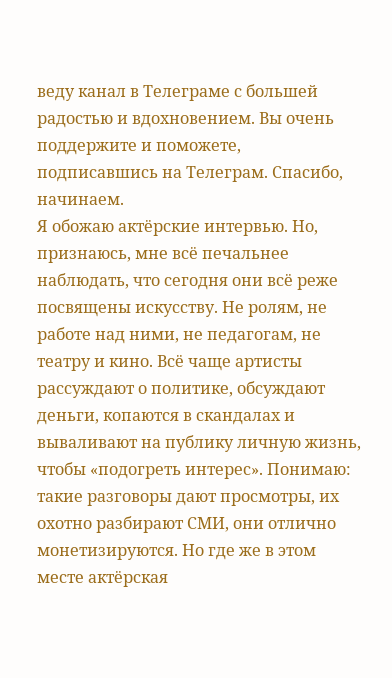веду канал в Телеграме с большей радостью и вдохновением. Вы очень поддержите и поможете, подписавшись на Телеграм. Спасибо, начинаем.
Я обожаю актёрские интервью. Но, признаюсь, мне всё печальнее наблюдать, что сегодня они всё реже посвящены искусству. Не ролям, не работе над ними, не педагогам, не театру и кино. Всё чаще артисты рассуждают о политике, обсуждают деньги, копаются в скандалах и вываливают на публику личную жизнь, чтобы «подогреть интерес». Понимаю: такие разговоры дают просмотры, их охотно разбирают СМИ, они отлично монетизируются. Но где же в этом месте актёрская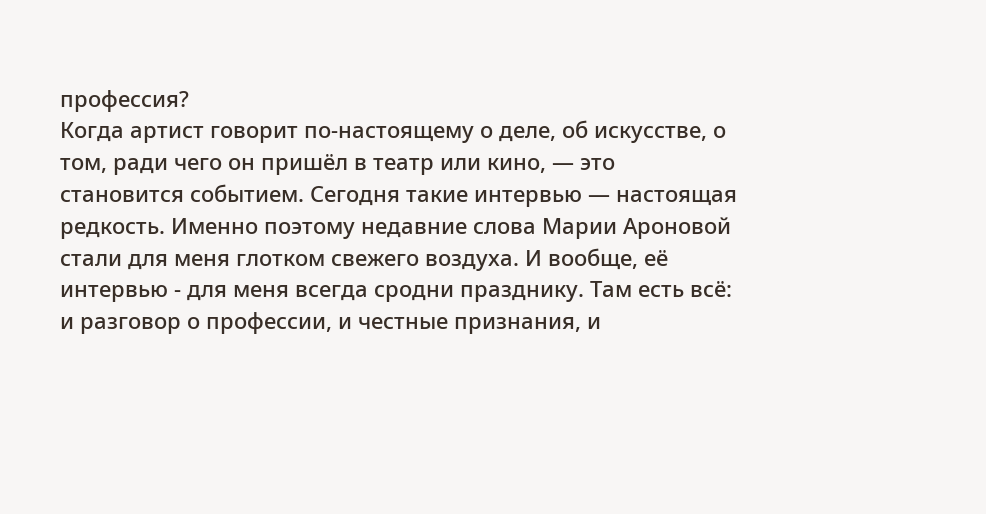профессия?
Когда артист говорит по-настоящему о деле, об искусстве, о том, ради чего он пришёл в театр или кино, — это становится событием. Сегодня такие интервью — настоящая редкость. Именно поэтому недавние слова Марии Ароновой стали для меня глотком свежего воздуха. И вообще, её интервью - для меня всегда сродни празднику. Там есть всё: и разговор о профессии, и честные признания, и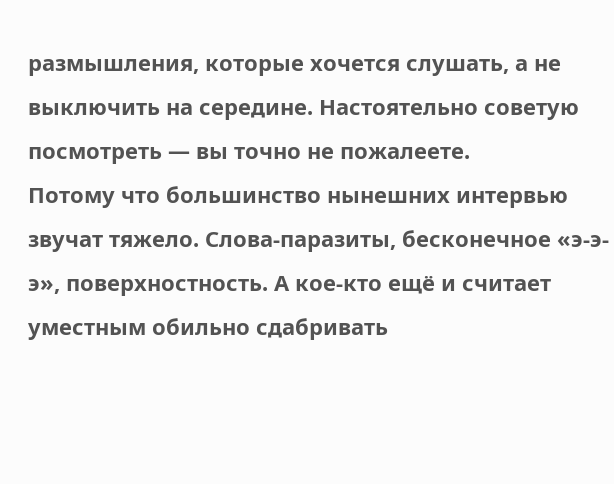размышления, которые хочется слушать, а не выключить на середине. Настоятельно советую посмотреть — вы точно не пожалеете.
Потому что большинство нынешних интервью звучат тяжело. Слова-паразиты, бесконечное «э-э-э», поверхностность. А кое-кто ещё и считает уместным обильно сдабривать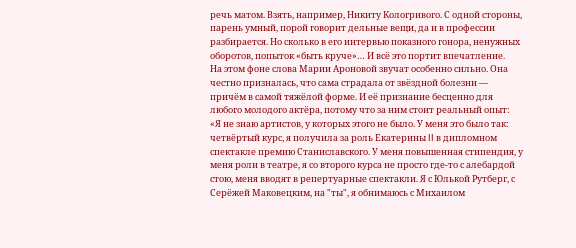речь матом. Взять, например, Никиту Кологривого. С одной стороны, парень умный, порой говорит дельные вещи, да и в профессии разбирается. Но сколько в его интервью показного гонора, ненужных оборотов, попыток «быть круче»… И всё это портит впечатление.
На этом фоне слова Марии Ароновой звучат особенно сильно. Она честно призналась, что сама страдала от звёздной болезни — причём в самой тяжёлой форме. И её признание бесценно для любого молодого актёра, потому что за ним стоит реальный опыт:
«Я не знаю артистов, у которых этого не было. У меня это было так: четвёртый курс, я получила за роль Екатерины II в дипломном спектакле премию Станиславского. У меня повышенная стипендия, у меня роли в театре, я со второго курса не просто где-то с алебардой стою, меня вводят в репертуарные спектакли. Я с Юлькой Рутберг, с Серёжей Маковецким, на "ты", я обнимаюсь с Михаилом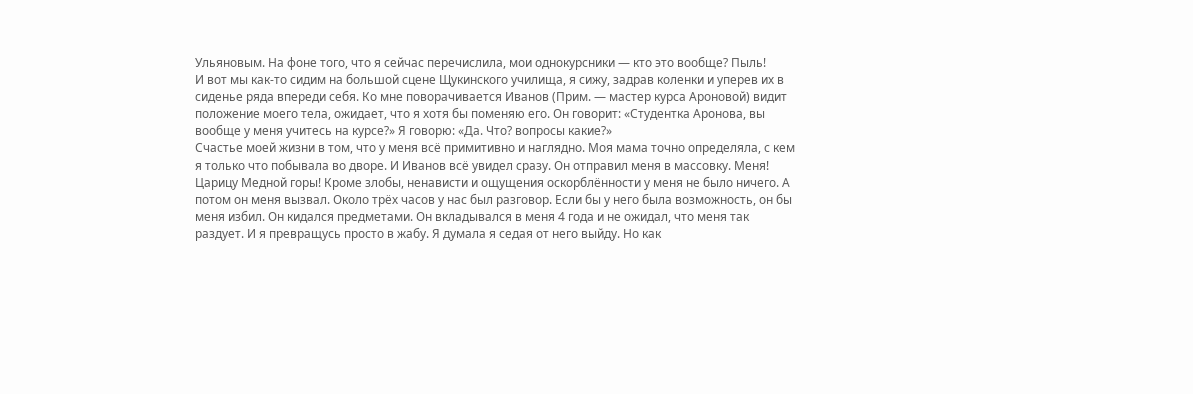Ульяновым. На фоне того, что я сейчас перечислила, мои однокурсники — кто это вообще? Пыль!
И вот мы как-то сидим на большой сцене Щукинского училища, я сижу, задрав коленки и уперев их в сиденье ряда впереди себя. Ко мне поворачивается Иванов (Прим. — мастер курса Ароновой) видит положение моего тела, ожидает, что я хотя бы поменяю его. Он говорит: «Студентка Аронова, вы вообще у меня учитесь на курсе?» Я говорю: «Да. Что? вопросы какие?»
Счастье моей жизни в том, что у меня всё примитивно и наглядно. Моя мама точно определяла, с кем я только что побывала во дворе. И Иванов всё увидел сразу. Он отправил меня в массовку. Меня! Царицу Медной горы! Кроме злобы, ненависти и ощущения оскорблённости у меня не было ничего. А потом он меня вызвал. Около трёх часов у нас был разговор. Если бы у него была возможность, он бы меня избил. Он кидался предметами. Он вкладывался в меня 4 года и не ожидал, что меня так раздует. И я превращусь просто в жабу. Я думала я седая от него выйду. Но как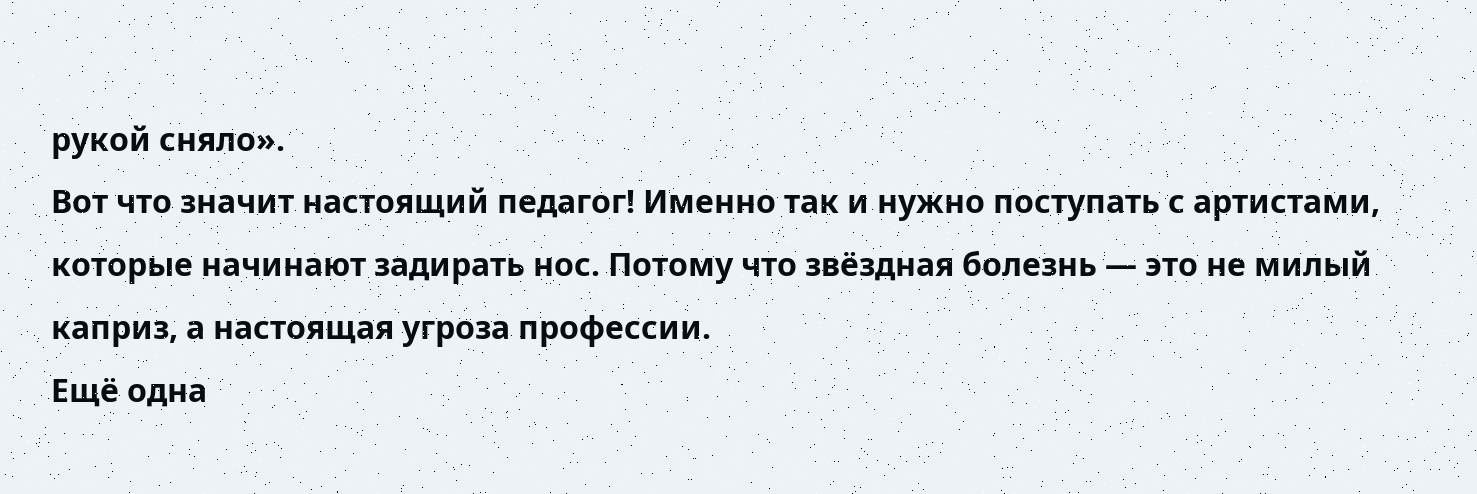рукой сняло».
Вот что значит настоящий педагог! Именно так и нужно поступать с артистами, которые начинают задирать нос. Потому что звёздная болезнь — это не милый каприз, а настоящая угроза профессии.
Ещё одна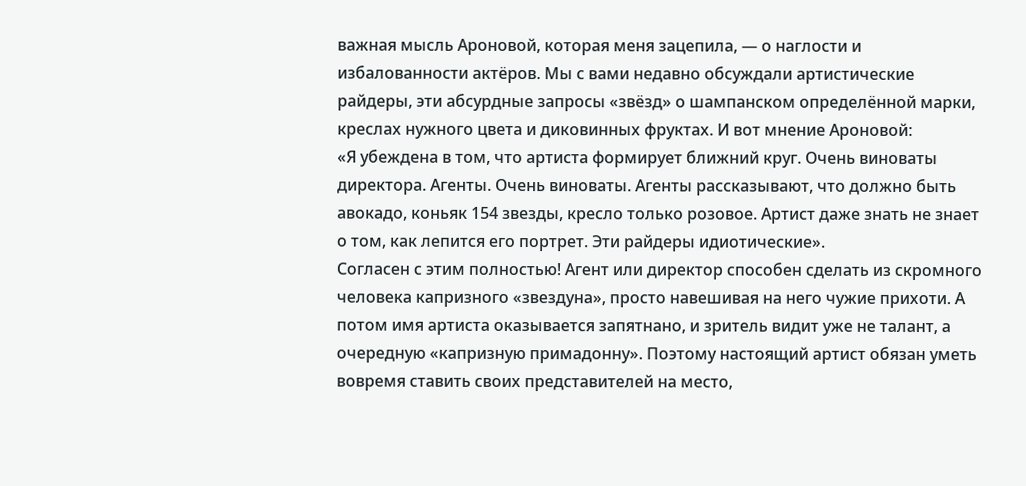важная мысль Ароновой, которая меня зацепила, — о наглости и избалованности актёров. Мы с вами недавно обсуждали артистические райдеры, эти абсурдные запросы «звёзд» о шампанском определённой марки, креслах нужного цвета и диковинных фруктах. И вот мнение Ароновой:
«Я убеждена в том, что артиста формирует ближний круг. Очень виноваты директора. Агенты. Очень виноваты. Агенты рассказывают, что должно быть авокадо, коньяк 154 звезды, кресло только розовое. Артист даже знать не знает о том, как лепится его портрет. Эти райдеры идиотические».
Согласен с этим полностью! Агент или директор способен сделать из скромного человека капризного «звездуна», просто навешивая на него чужие прихоти. А потом имя артиста оказывается запятнано, и зритель видит уже не талант, а очередную «капризную примадонну». Поэтому настоящий артист обязан уметь вовремя ставить своих представителей на место,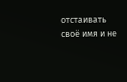отстаивать своё имя и не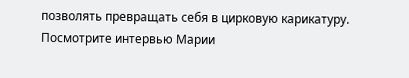позволять превращать себя в цирковую карикатуру.
Посмотрите интервью Марии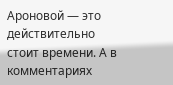Ароновой — это действительно стоит времени. А в комментариях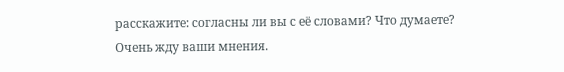расскажите: согласны ли вы с её словами? Что думаете? Очень жду ваши мнения.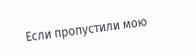Если пропустили мою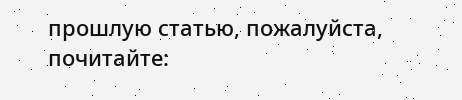прошлую статью, пожалуйста, почитайте: